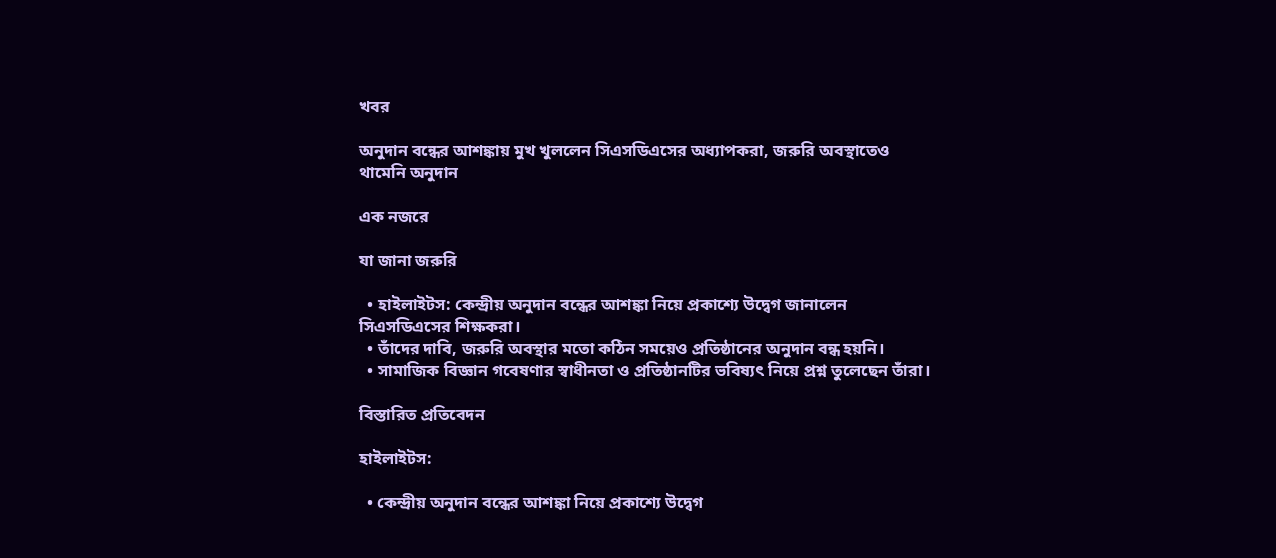খবর

অনুদান বন্ধের আশঙ্কায় মুখ খুললেন সিএসডিএসের অধ্যাপকরা, জরুরি অবস্থাতেও থামেনি অনুদান

এক নজরে

যা জানা জরুরি

  • হাইলাইটস: কেন্দ্রীয় অনুদান বন্ধের আশঙ্কা নিয়ে প্রকাশ্যে উদ্বেগ জানালেন সিএসডিএসের শিক্ষকরা।
  • তাঁদের দাবি, জরুরি অবস্থার মতো কঠিন সময়েও প্রতিষ্ঠানের অনুদান বন্ধ হয়নি।
  • সামাজিক বিজ্ঞান গবেষণার স্বাধীনতা ও প্রতিষ্ঠানটির ভবিষ্যৎ নিয়ে প্রশ্ন তুলেছেন তাঁরা।

বিস্তারিত প্রতিবেদন

হাইলাইটস:

  • কেন্দ্রীয় অনুদান বন্ধের আশঙ্কা নিয়ে প্রকাশ্যে উদ্বেগ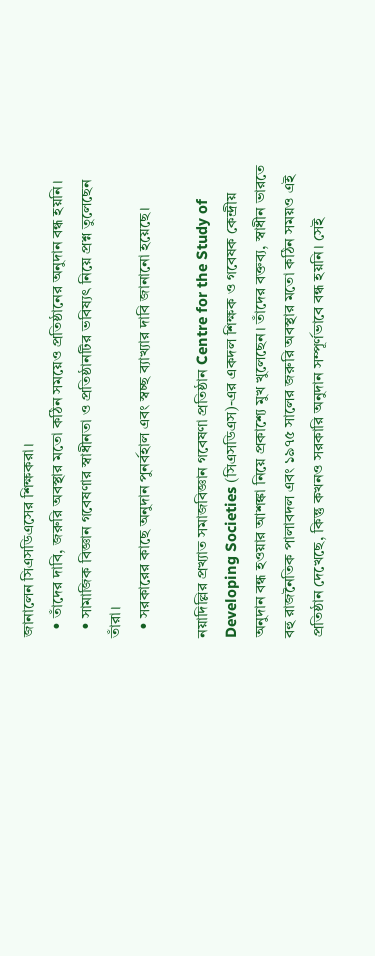জানালেন সিএসডিএসের শিক্ষকরা।
  • তাঁদের দাবি, জরুরি অবস্থার মতো কঠিন সময়েও প্রতিষ্ঠানের অনুদান বন্ধ হয়নি।
  • সামাজিক বিজ্ঞান গবেষণার স্বাধীনতা ও প্রতিষ্ঠানটির ভবিষ্যৎ নিয়ে প্রশ্ন তুলেছেন তাঁরা।
  • সরকারের কাছে অনুদান পুনর্বহাল এবং স্বচ্ছ ব্যাখ্যার দাবি জানানো হয়েছে।

নয়াদিল্লির প্রখ্যাত সমাজবিজ্ঞান গবেষণা প্রতিষ্ঠান Centre for the Study of Developing Societies (সিএসডিএস)-এর একদল শিক্ষক ও গবেষক কেন্দ্রীয় অনুদান বন্ধ হওয়ার আশঙ্কা নিয়ে প্রকাশ্যে মুখ খুলেছেন। তাঁদের বক্তব্য, স্বাধীন ভারতে বহু রাজনৈতিক পালাবদল এবং ১৯৭৫ সালের জরুরি অবস্থার মতো কঠিন সময়ও এই প্রতিষ্ঠান দেখেছে, কিন্তু কখনও সরকারি অনুদান সম্পূর্ণভাবে বন্ধ হয়নি। সেই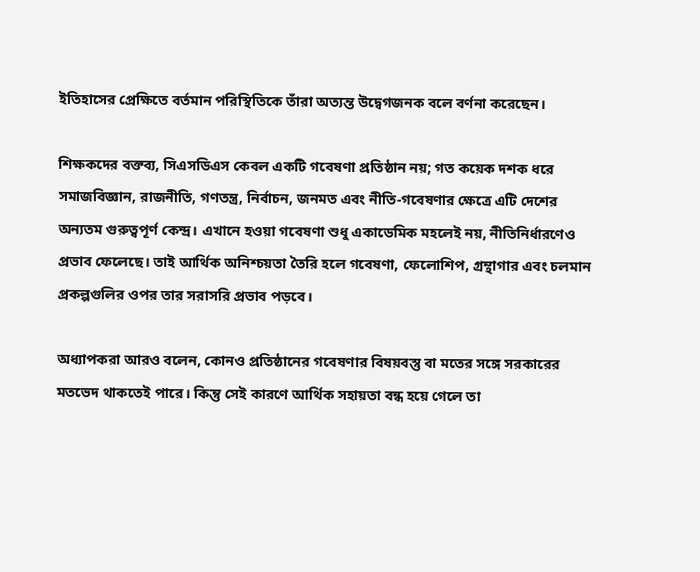ইতিহাসের প্রেক্ষিতে বর্তমান পরিস্থিতিকে তাঁরা অত্যন্ত উদ্বেগজনক বলে বর্ণনা করেছেন।

শিক্ষকদের বক্তব্য, সিএসডিএস কেবল একটি গবেষণা প্রতিষ্ঠান নয়; গত কয়েক দশক ধরে সমাজবিজ্ঞান, রাজনীতি, গণতন্ত্র, নির্বাচন, জনমত এবং নীতি-গবেষণার ক্ষেত্রে এটি দেশের অন্যতম গুরুত্বপূর্ণ কেন্দ্র। এখানে হওয়া গবেষণা শুধু একাডেমিক মহলেই নয়, নীতিনির্ধারণেও প্রভাব ফেলেছে। তাই আর্থিক অনিশ্চয়তা তৈরি হলে গবেষণা, ফেলোশিপ, গ্রন্থাগার এবং চলমান প্রকল্পগুলির ওপর তার সরাসরি প্রভাব পড়বে।

অধ্যাপকরা আরও বলেন, কোনও প্রতিষ্ঠানের গবেষণার বিষয়বস্তু বা মতের সঙ্গে সরকারের মতভেদ থাকতেই পারে। কিন্তু সেই কারণে আর্থিক সহায়তা বন্ধ হয়ে গেলে তা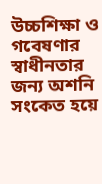উচ্চশিক্ষা ও গবেষণার স্বাধীনতার জন্য অশনি সংকেত হয়ে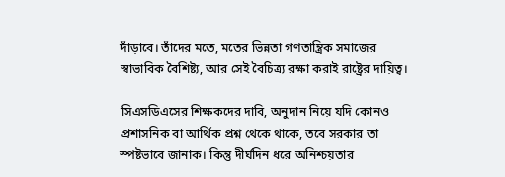দাঁড়াবে। তাঁদের মতে, মতের ভিন্নতা গণতান্ত্রিক সমাজের স্বাভাবিক বৈশিষ্ট্য, আর সেই বৈচিত্র্য রক্ষা করাই রাষ্ট্রের দায়িত্ব।

সিএসডিএসের শিক্ষকদের দাবি, অনুদান নিয়ে যদি কোনও প্রশাসনিক বা আর্থিক প্রশ্ন থেকে থাকে, তবে সরকার তা স্পষ্টভাবে জানাক। কিন্তু দীর্ঘদিন ধরে অনিশ্চয়তার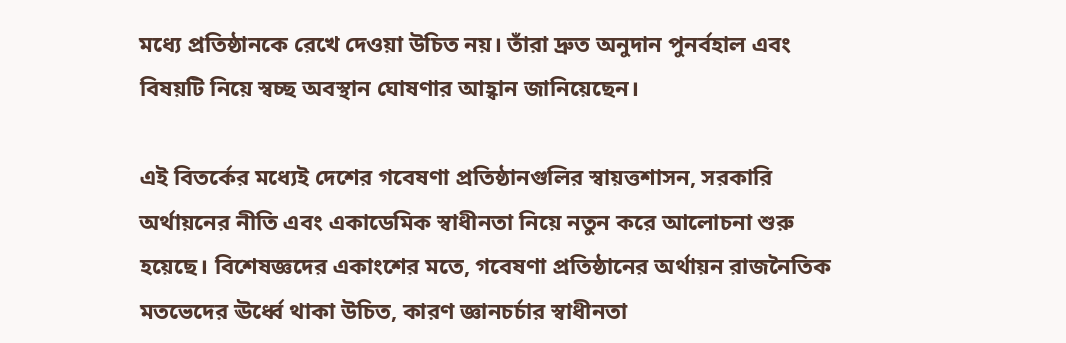মধ্যে প্রতিষ্ঠানকে রেখে দেওয়া উচিত নয়। তাঁরা দ্রুত অনুদান পুনর্বহাল এবং বিষয়টি নিয়ে স্বচ্ছ অবস্থান ঘোষণার আহ্বান জানিয়েছেন।

এই বিতর্কের মধ্যেই দেশের গবেষণা প্রতিষ্ঠানগুলির স্বায়ত্তশাসন, সরকারি অর্থায়নের নীতি এবং একাডেমিক স্বাধীনতা নিয়ে নতুন করে আলোচনা শুরু হয়েছে। বিশেষজ্ঞদের একাংশের মতে, গবেষণা প্রতিষ্ঠানের অর্থায়ন রাজনৈতিক মতভেদের ঊর্ধ্বে থাকা উচিত, কারণ জ্ঞানচর্চার স্বাধীনতা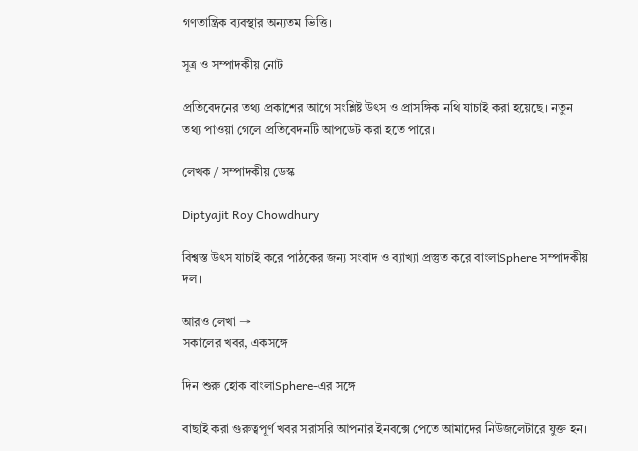গণতান্ত্রিক ব্যবস্থার অন্যতম ভিত্তি।

সূত্র ও সম্পাদকীয় নোট

প্রতিবেদনের তথ্য প্রকাশের আগে সংশ্লিষ্ট উৎস ও প্রাসঙ্গিক নথি যাচাই করা হয়েছে। নতুন তথ্য পাওয়া গেলে প্রতিবেদনটি আপডেট করা হতে পারে।

লেখক / সম্পাদকীয় ডেস্ক

Diptyajit Roy Chowdhury

বিশ্বস্ত উৎস যাচাই করে পাঠকের জন্য সংবাদ ও ব্যাখ্যা প্রস্তুত করে বাংলাSphere সম্পাদকীয় দল।

আরও লেখা →
সকালের খবর, একসঙ্গে

দিন শুরু হোক বাংলাSphere-এর সঙ্গে

বাছাই করা গুরুত্বপূর্ণ খবর সরাসরি আপনার ইনবক্সে পেতে আমাদের নিউজলেটারে যুক্ত হন।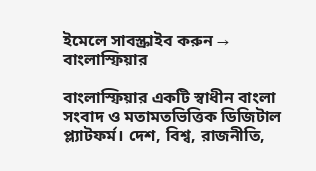ইমেলে সাবস্ক্রাইব করুন →
বাংলাস্ফিয়ার

বাংলাস্ফিয়ার একটি স্বাধীন বাংলা সংবাদ ও মতামতভিত্তিক ডিজিটাল প্ল্যাটফর্ম। দেশ, বিশ্ব, রাজনীতি,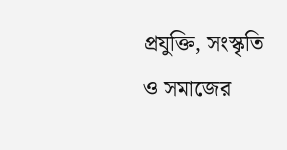প্রযুক্তি, সংস্কৃতি ও সমাজের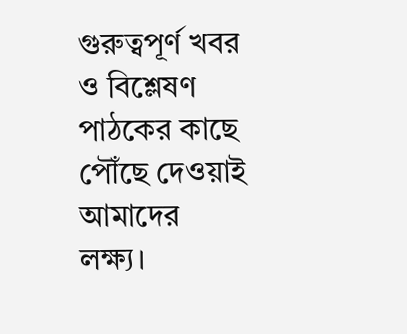গুরুত্বপূর্ণ খবর ও বিশ্লেষণ পাঠকের কাছে পৌঁছে দেওয়াই আমাদের লক্ষ্য।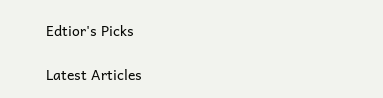Edtior's Picks

Latest Articles